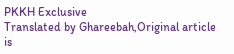PKKH Exclusive
Translated by Ghareebah,Original article is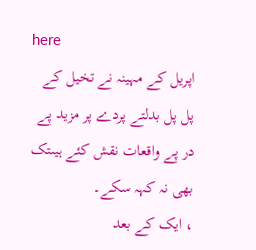here
اپریل کے مہینہ نے تخیل کے پل پل بدلتے پردے پر مزید پے در پے واقعات نقش کئے ہیںتک بھی نہ کہہ سکے۔
، ایک کے بعد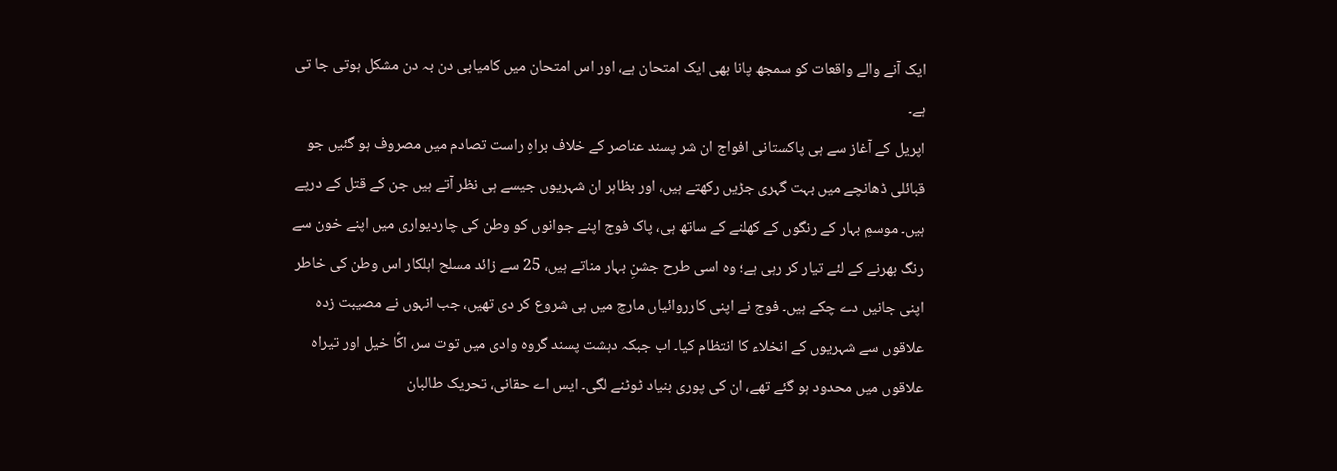ایک آنے والے واقعات کو سمجھ پانا بھی ایک امتحان ہے، اور اس امتحان میں کامیابی دن بہ دن مشکل ہوتی جا تی ہے۔
اپریل کے آغاز سے ہی پاکستانی افواج ان شر پسند عناصر کے خلاف براہِ راست تصادم میں مصروف ہو گئیں جو قبائلی ڈھانچے میں بہت گہری جڑیں رکھتے ہیں، اور بظاہر ان شہریوں جیسے ہی نظر آتے ہیں جن کے قتل کے درپے ہیں۔ موسمِ بہار کے رنگوں کے کھلنے کے ساتھ ہی، پاک فوج اپنے جوانوں کو وطن کی چاردیواری میں اپنے خون سے رنگ بھرنے کے لئے تیار کر رہی ہے؛ وہ اسی طرح جشنِ بہار مناتے ہیں، 25 سے زائد مسلح اہلکار اس وطن کی خاطر اپنی جانیں دے چکے ہیں۔ فوج نے اپنی کارروائیاں مارچ میں ہی شروع کر دی تھیں، جب انہوں نے مصیبت زدہ علاقوں سے شہریوں کے انخلاء کا انتظام کیا۔ اب جبکہ دہشت پسند گروہ وادی میں توت سر، اکؑا خیل اور تیراہ علاقوں میں محدود ہو گئے تھے، ان کی پوری بنیاد ٹوٹنے لگی۔ ایس اے حقانی، تحریک طالبان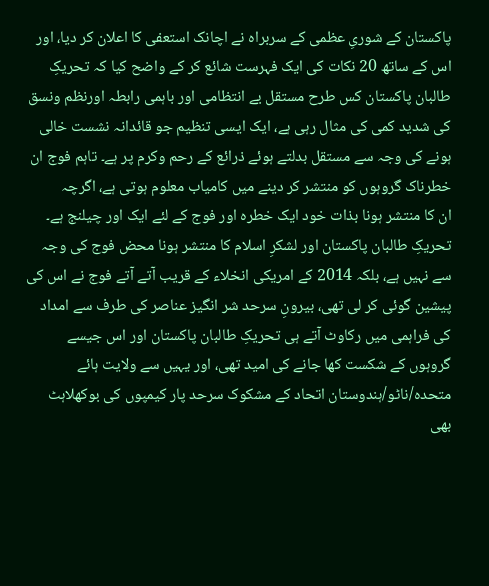پاکستان کے شوریِ عظمی کے سربراہ نے اچانک استعفی کا اعلان کر دیا، اور اس کے ساتھ 20 نکات کی ایک فہرست شائع کر کے واضح کیا کہ تحریکِ طالبان پاکستان کس طرح مستقل بے انتظامی اور باہمی رابطہ اورنظم ونسق کی شدید کمی کی مثال رہی ہے، ایک ایسی تنظیم جو قائدانہ نشست خالی ہونے کی وجہ سے مستقل بدلتے ہوئے ذرائع کے رحم وکرم پر ہے۔ تاہم فوج ان خطرناک گروہوں کو منتشر کر دینے میں کامیاب معلوم ہوتی ہے، اگرچہ
ان کا منتشر ہونا بذات خود ایک خطرہ اور فوج کے لئے ایک اور چیلنج ہے۔
تحریکِ طالبان پاکستان اور لشکرِ اسلام کا منتشر ہونا محض فوج کی وجہ سے نہیں ہے، بلکہ 2014 کے امریکی انخلاء کے قریب آتے آتے فوج نے اس کی پیشین گوئی کر لی تھی، بیرونِ سرحد شر انگیز عناصر کی طرف سے امداد کی فراہمی میں رکاوٹ آتے ہی تحریکِ طالبان پاکستان اور اس جیسے گروہوں کے شکست کھا جانے کی امید تھی، اور یہیں سے ولایت ہائے متحدہ/ناٹو/ہندوستان اتحاد کے مشکوک سرحد پار کیمپوں کی بوکھلاہٹ بھی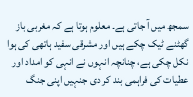سمجھ میں آ جاتی ہے۔ معلوم ہوتا ہے کہ مغربی باز گھٹنے ٹیک چکے ہیں اور مشرقی سفید ہاتھی کی ہوا نکل چکی ہے، چنانچہ انہوں نے انہی کو امداد اور عطیات کی فراہمی بند کر دی جنہیں اپنی جنگ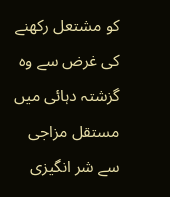کو مشتعل رکھنے کی غرض سے وہ گزشتہ دہائی میں مستقل مزاجی سے شر انگیزی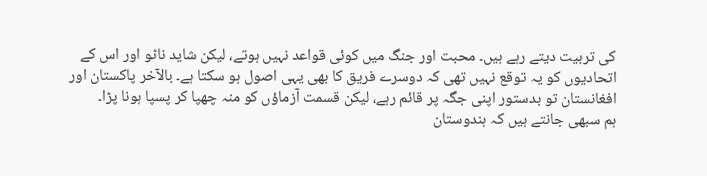کی تربیت دیتے رہے ہیں۔ محبت اور جنگ میں کوئی قواعد نہیں ہوتے، لیکن شاید ناٹو اور اس کے اتحادیوں کو یہ توقع نہیں تھی کہ دوسرے فریق کا بھی یہی اصول ہو سکتا ہے۔ بالآخر پاکستان اور افغانستان تو بدستور اپنی جگہ پر قائم رہے، لیکن قسمت آزماؤں کو منہ چھپا کر پسپا ہونا پڑا۔
ہم سبھی جانتے ہیں کہ ہندوستان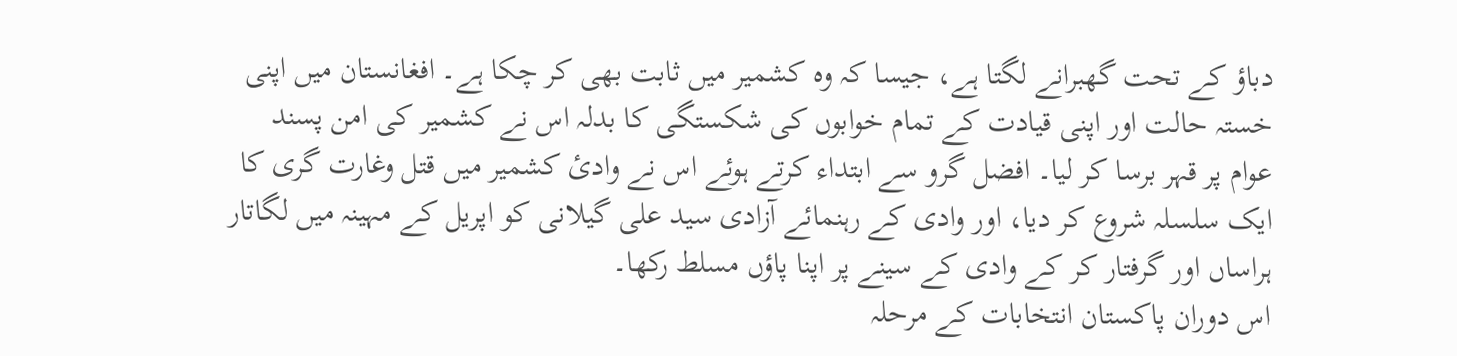دباؤ کے تحت گھبرانے لگتا ہے، جیسا کہ وہ کشمیر میں ثابت بھی کر چکا ہے۔ افغانستان میں اپنی خستہ حالت اور اپنی قیادت کے تمام خوابوں کی شکستگی کا بدلہ اس نے کشمیر کی امن پسند عوام پر قہر برسا کر لیا۔ افضل گرو سے ابتداء کرتے ہوئے اس نے وادئ کشمیر میں قتل وغارت گری کا ایک سلسلہ شروع کر دیا، اور وادی کے رہنمائے آزادی سید علی گیلانی کو اپریل کے مہینہ میں لگاتار ہراساں اور گرفتار کر کے وادی کے سینے پر اپنا پاؤں مسلط رکھا۔
اس دوران پاکستان انتخابات کے مرحلہ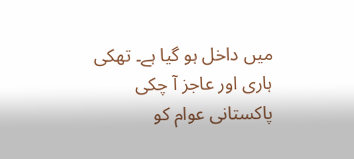میں داخل ہو گیا ہے۔ تھکی ہاری اور عاجز آ چکی پاکستانی عوام کو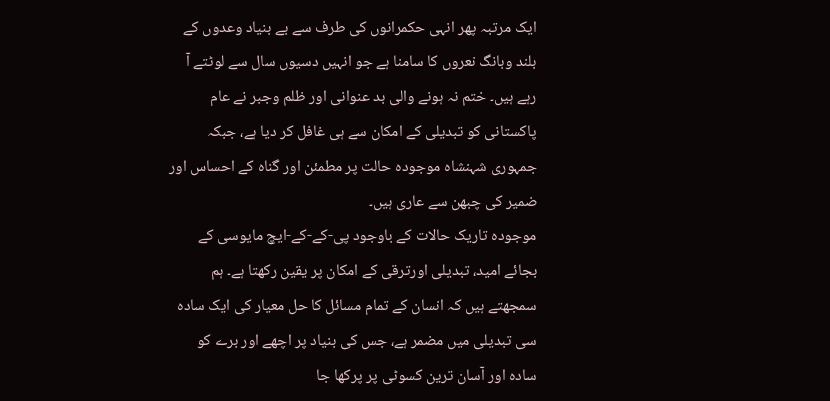ایک مرتبہ پھر انہی حکمرانوں کی طرف سے بے بنیاد وعدوں کے بلند وبانگ نعروں کا سامنا ہے جو انہیں دسیوں سال سے لوٹتے آ رہے ہیں۔ ختم نہ ہونے والی بد عنوانی اور ظلم وجبر نے عام پاکستانی کو تبدیلی کے امکان سے ہی غافل کر دیا ہے، جبکہ جمہوری شہنشاہ موجودہ حالت پر مطمئن اور گناہ کے احساس اور ضمیر کی چبھن سے عاری ہیں۔
موجودہ تاریک حالات کے باوجود پی-کے-کے-ایچ مایوسی کے بجائے امید، تبدیلی اورترقی کے امکان پر یقین رکھتا ہے۔ ہم سمجھتے ہیں کہ انسان کے تمام مسائل کا حل معیار کی ایک سادہ سی تبدیلی میں مضمر ہے، جس کی بنیاد پر اچھے اور برے کو سادہ اور آسان ترین کسوٹی پر پرکھا جا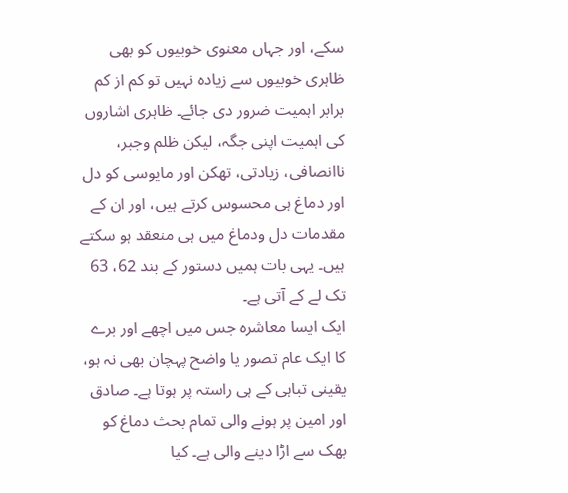سکے، اور جہاں معنوی خوبیوں کو بھی ظاہری خوبیوں سے زیادہ نہیں تو کم از کم برابر اہمیت ضرور دی جائے۔ ظاہری اشاروں کی اہمیت اپنی جگہ، لیکن ظلم وجبر، ناانصافی، زیادتی، تھکن اور مایوسی کو دل اور دماغ ہی محسوس کرتے ہیں، اور ان کے مقدمات دل ودماغ میں ہی منعقد ہو سکتے ہیں۔ یہی بات ہمیں دستور کے بند 62، 63 تک لے کے آتی ہے۔
ایک ایسا معاشرہ جس میں اچھے اور برے کا ایک عام تصور یا واضح پہچان بھی نہ ہو، یقینی تباہی کے ہی راستہ پر ہوتا ہے۔ صادق اور امین پر ہونے والی تمام بحث دماغ کو بھک سے اڑا دینے والی ہے۔ کیا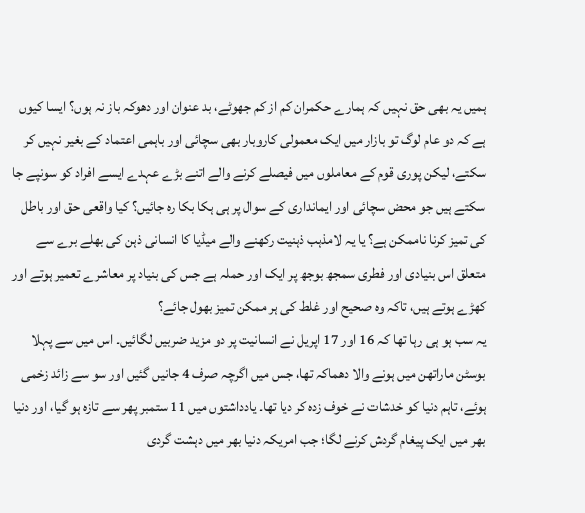ہمیں یہ بھی حق نہیں کہ ہمارے حکمران کم از کم جھوٹے، بد عنوان اور دھوکہ باز نہ ہوں؟ ایسا کیوں ہے کہ دو عام لوگ تو بازار میں ایک معمولی کاروبار بھی سچائی اور باہمی اعتماد کے بغیر نہیں کر سکتے، لیکن پوری قوم کے معاملوں میں فیصلے کرنے والے اتنے بڑے عہدے ایسے افراد کو سونپے جا سکتے ہیں جو محض سچائی اور ایمانداری کے سوال پر ہی ہکا بکا رہ جائیں؟ کیا واقعی حق اور باطل کی تمیز کرنا ناممکن ہے؟ یا یہ لامذہب ذہنیت رکھنے والے میڈیا کا انسانی ذہن کی بھلے برے سے متعلق اس بنیادی اور فطری سمجھ بوجھ پر ایک اور حملہ ہے جس کی بنیاد پر معاشرے تعمیر ہوتے اور کھڑے ہوتے ہیں، تاکہ وہ صحیح اور غلط کی ہر ممکن تمیز بھول جائے؟
یہ سب ہو ہی رہا تھا کہ 16 اور 17 اپریل نے انسانیت پر دو مزید ضربیں لگائیں۔ اس میں سے پہلا بوسٹن ماراتھن میں ہونے والا دھماکہ تھا، جس میں اگرچہ صرف 4 جانیں گئیں اور سو سے زائد زخمی ہوئے، تاہم دنیا کو خدشات نے خوف زدہ کر دیا تھا۔ یادداشتوں میں 11 ستمبر پھر سے تازہ ہو گیا، اور دنیا بھر میں ایک پیغام گردش کرنے لگا؛ جب امریکہ دنیا بھر میں دہشت گردی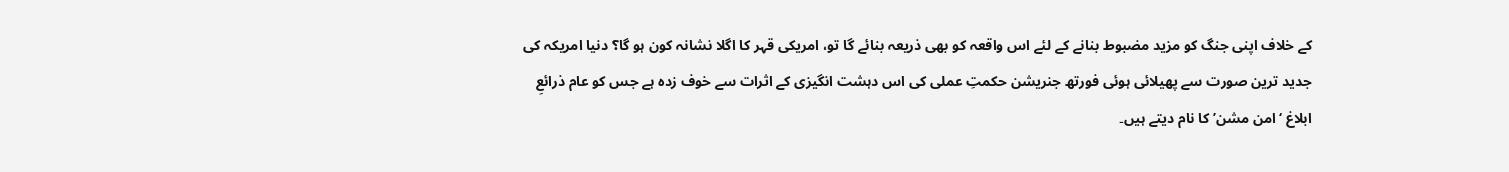کے خلاف اپنی جنگ کو مزید مضبوط بنانے کے لئے اس واقعہ کو بھی ذریعہ بنائے گا تو، امریکی قہر کا اگلا نشانہ کون ہو گا؟ دنیا امریکہ کی جدید ترین صورت سے پھیلائی ہوئی فورتھ جنریشن حکمتِ عملی کی اس دہشت انگیزی کے اثرات سے خوف زدہ ہے جس کو عام ذرائعِ ابلاغ ‘امن مشن’ کا نام دیتے ہیں۔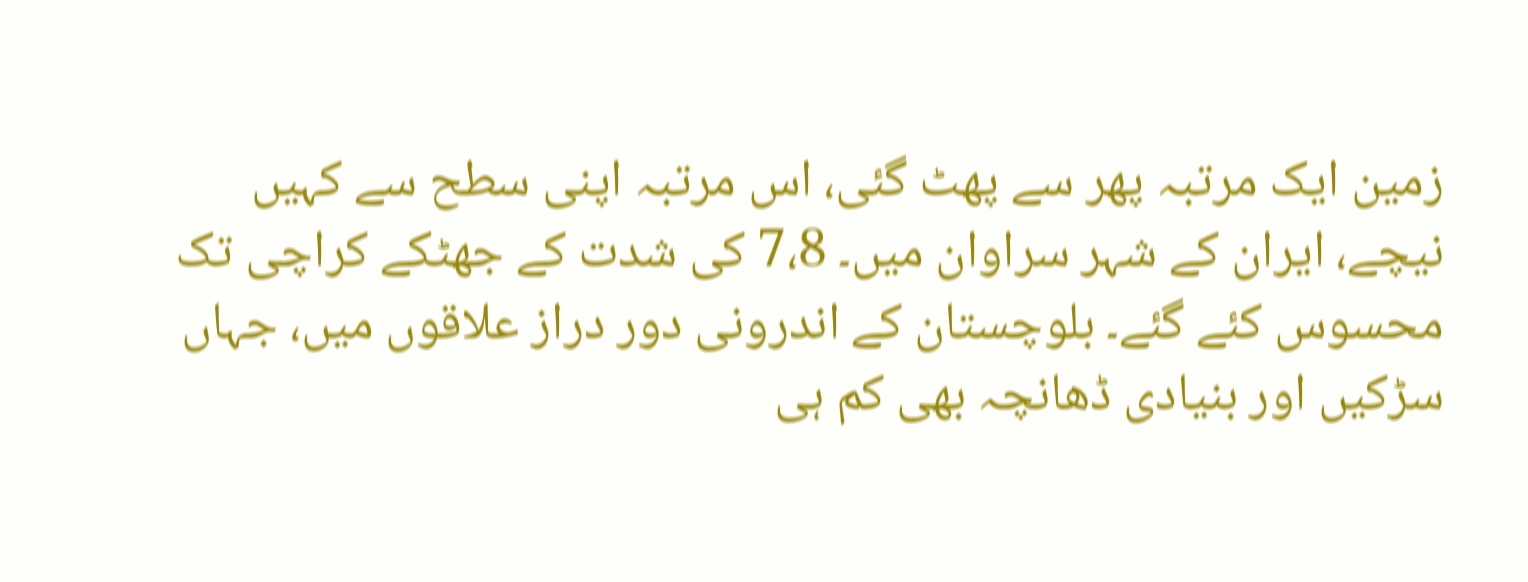زمین ایک مرتبہ پھر سے پھٹ گئی، اس مرتبہ اپنی سطح سے کہیں نیچے، ایران کے شہر سراوان میں۔ 7،8 کی شدت کے جھٹکے کراچی تک محسوس کئے گئے۔ بلوچستان کے اندرونی دور دراز علاقوں میں، جہاں سڑکیں اور بنیادی ڈھانچہ بھی کم ہی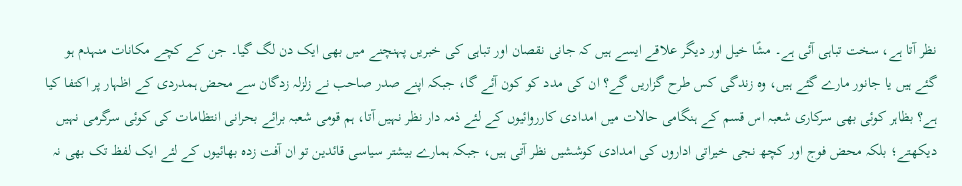نظر آتا ہے، سخت تباہی آئی ہے۔ مشؑا خیل اور دیگر علاقے ایسے ہیں کہ جانی نقصان اور تباہی کی خبریں پہنچنے میں بھی ایک دن لگ گیا۔ جن کے کچے مکانات منہدم ہو گئے ہیں یا جانور مارے گئے ہیں، وہ زندگی کس طرح گزاریں گے؟ ان کی مدد کو کون آئے گا، جبکہ اپنے صدر صاحب نے زلزلہ زدگان سے محض ہمدردی کے اظہار پر اکتفا کیا ہے؟ بظاہر کوئی بھی سرکاری شعبہ اس قسم کے ہنگامی حالات میں امدادی کارروائیوں کے لئے ذمہ دار نظر نہیں آتا، ہم قومی شعبہ برائے بحرانی انتظامات کی کوئی سرگرمی نہیں دیکھتے؛ بلکہ محض فوج اور کچھ نجی خیراتی اداروں کی امدادی کوششیں نظر آتی ہیں، جبکہ ہمارے بیشتر سیاسی قائدین تو ان آفت زدہ بھائیوں کے لئے ایک لفظ تک بھی نہ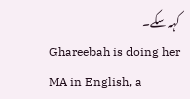کہہ سکے۔
Ghareebah is doing her MA in English, a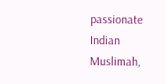passionate Indian Muslimah,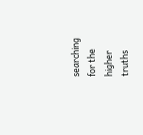searching for the higher truths